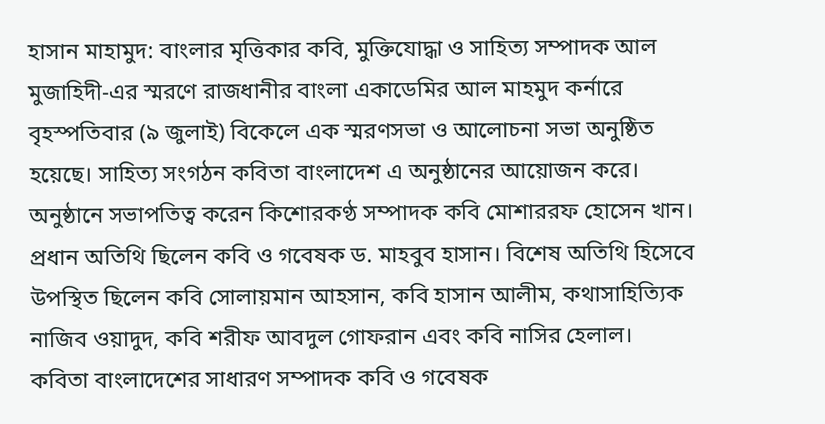হাসান মাহামুদ: বাংলার মৃত্তিকার কবি, মুক্তিযোদ্ধা ও সাহিত্য সম্পাদক আল মুজাহিদী-এর স্মরণে রাজধানীর বাংলা একাডেমির আল মাহমুদ কর্নারে বৃহস্পতিবার (৯ জুলাই) বিকেলে এক স্মরণসভা ও আলোচনা সভা অনুষ্ঠিত হয়েছে। সাহিত্য সংগঠন কবিতা বাংলাদেশ এ অনুষ্ঠানের আয়োজন করে।
অনুষ্ঠানে সভাপতিত্ব করেন কিশোরকণ্ঠ সম্পাদক কবি মোশাররফ হোসেন খান। প্রধান অতিথি ছিলেন কবি ও গবেষক ড. মাহবুব হাসান। বিশেষ অতিথি হিসেবে উপস্থিত ছিলেন কবি সোলায়মান আহসান, কবি হাসান আলীম, কথাসাহিত্যিক নাজিব ওয়াদুদ, কবি শরীফ আবদুল গোফরান এবং কবি নাসির হেলাল।
কবিতা বাংলাদেশের সাধারণ সম্পাদক কবি ও গবেষক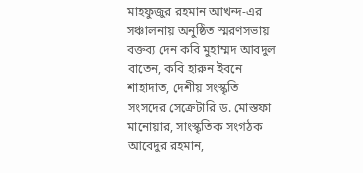মাহফুজুর রহমান আখন্দ-এর সঞ্চালনায় অনুষ্ঠিত স্মরণসভায় বক্তব্য দেন কবি মুহাম্মদ আবদুল বাতেন, কবি হারুন ইবনে শাহাদাত, দেশীয় সংস্কৃতি সংসদের সেক্রেটারি ড. মোস্তফা মানোয়ার, সাংস্কৃতিক সংগঠক আবেদুর রহমান,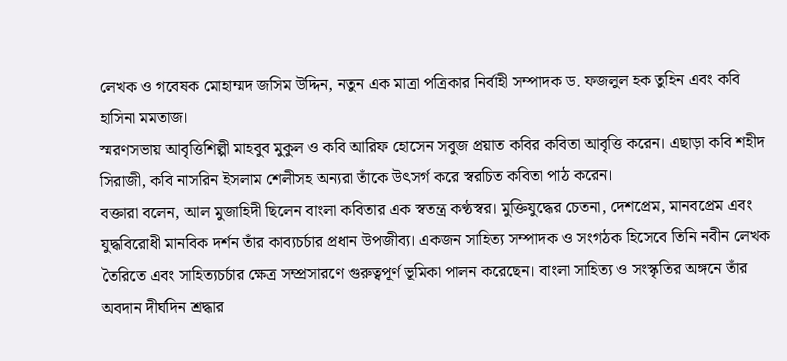লেখক ও গবেষক মোহাম্মদ জসিম উদ্দিন, নতুন এক মাত্রা পত্রিকার নির্বাহী সম্পাদক ড. ফজলুল হক তুহিন এবং কবি হাসিনা মমতাজ।
স্মরণসভায় আবৃত্তিশিল্পী মাহবুব মুকুল ও কবি আরিফ হোসেন সবুজ প্রয়াত কবির কবিতা আবৃত্তি করেন। এছাড়া কবি শহীদ সিরাজী, কবি নাসরিন ইসলাম শেলীসহ অন্যরা তাঁকে উৎসর্গ করে স্বরচিত কবিতা পাঠ করেন।
বক্তারা বলেন, আল মুজাহিদী ছিলেন বাংলা কবিতার এক স্বতন্ত্র কণ্ঠস্বর। মুক্তিযুদ্ধের চেতনা, দেশপ্রেম, মানবপ্রেম এবং যুদ্ধবিরোধী মানবিক দর্শন তাঁর কাব্যচর্চার প্রধান উপজীব্য। একজন সাহিত্য সম্পাদক ও সংগঠক হিসেবে তিনি নবীন লেখক তৈরিতে এবং সাহিত্যচর্চার ক্ষেত্র সম্প্রসারণে গুরুত্বপূর্ণ ভূমিকা পালন করেছেন। বাংলা সাহিত্য ও সংস্কৃতির অঙ্গনে তাঁর অবদান দীর্ঘদিন শ্রদ্ধার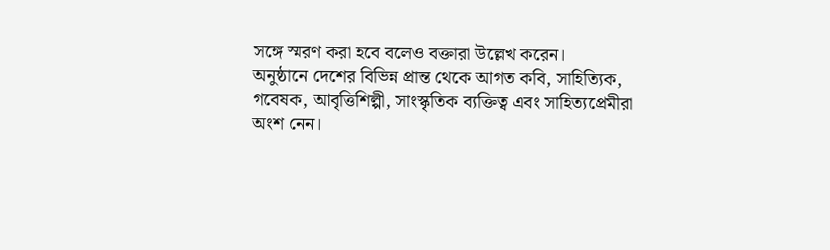সঙ্গে স্মরণ করা হবে বলেও বক্তারা উল্লেখ করেন।
অনুষ্ঠানে দেশের বিভিন্ন প্রান্ত থেকে আগত কবি, সাহিত্যিক, গবেষক, আবৃত্তিশিল্পী, সাংস্কৃতিক ব্যক্তিত্ব এবং সাহিত্যপ্রেমীরা অংশ নেন।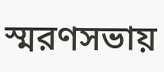স্মরণসভায়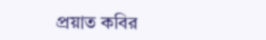প্রয়াত কবির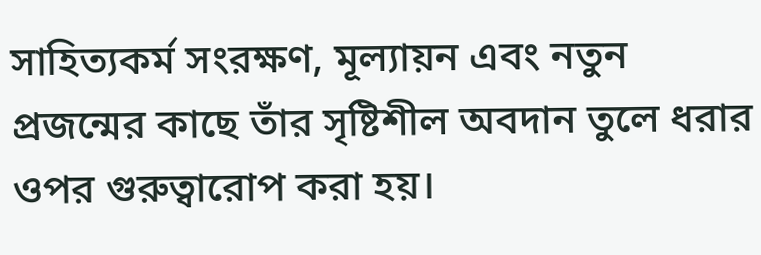সাহিত্যকর্ম সংরক্ষণ, মূল্যায়ন এবং নতুন প্রজন্মের কাছে তাঁর সৃষ্টিশীল অবদান তুলে ধরার ওপর গুরুত্বারোপ করা হয়।